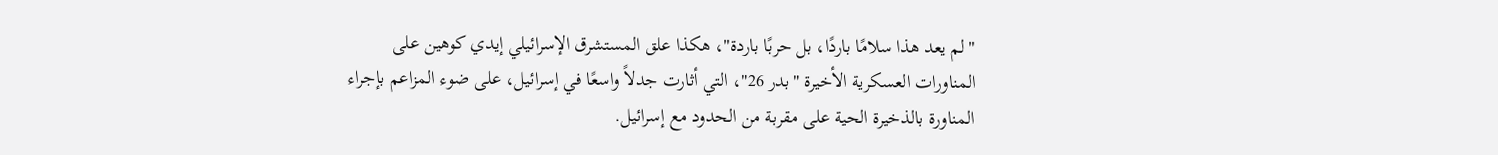"لم يعد هذا سلامًا باردًا، بل حربًا باردة"، هكذا علق المستشرق الإسرائيلي إيدي كوهين على المناورات العسكرية الأخيرة "بدر 26"، التي أثارت جدلاً واسعًا في إسرائيل، على ضوء المزاعم بإجراء المناورة بالذخيرة الحية على مقربة من الحدود مع إسرائيل.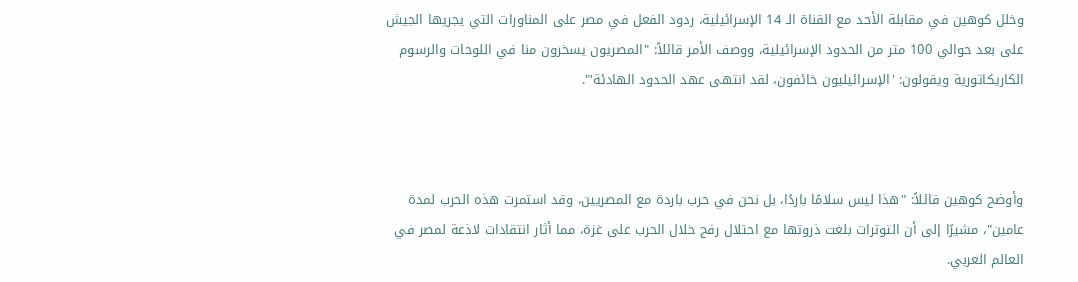وخلل كوهين في مقابلة الأحد مع القناة الـ 14 الإسرائيلية، ردود الفعل في مصر على المناورات التي يجريها الجيش على بعد حوالي 100 متر من الحدود الإسرائيلية، ووصف الأمر قائلاً: "المصريون يسخرون منا في اللوحات والرسوم الكاريكاتورية ويقولون: 'الإسرائيليون خائفون، لقد انتهى عهد الحدود الهادئة'".



وأوضح كوهين قائلاً: "هذا ليس سلامًا باردًا، بل نحن في حرب باردة مع المصريين، وقد استمرت هذه الحرب لمدة عامين"، مشيرًا إلى أن التوترات بلغت ذروتها مع احتلال رفح خلال الحرب على غزة، مما أثار انتقادات لاذعة لمصر في العالم العربي.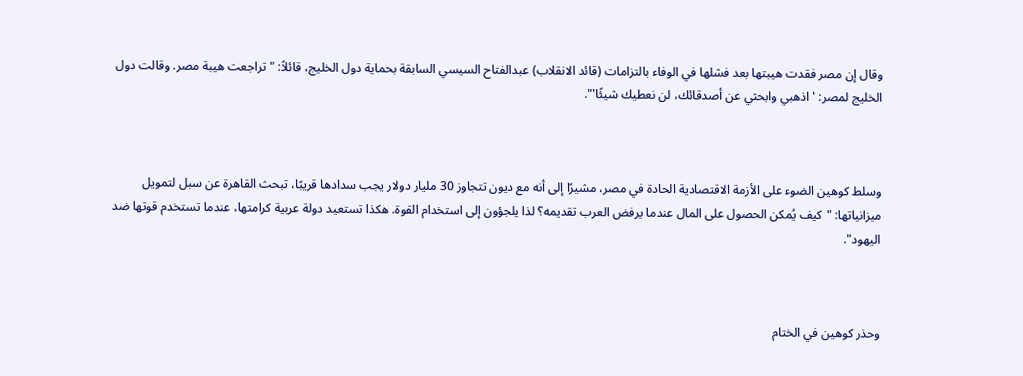وقال إن مصر فقدت هيبتها بعد فشلها في الوفاء بالتزامات (قائد الانقلاب) عبدالفتاح السيسي السابقة بحماية دول الخليج، قائلاً: "تراجعت هيبة مصر. وقالت دول الخليج لمصر: 'اذهبي وابحثي عن أصدقائك، لن نعطيك شيئًا'".



وسلط كوهين الضوء على الأزمة الاقتصادية الحادة في مصر، مشيرًا إلى أنه مع ديون تتجاوز 30 مليار دولار يجب سدادها قريبًا، تبحث القاهرة عن سبل لتمويل ميزانياتها: "كيف يُمكن الحصول على المال عندما يرفض العرب تقديمه؟ لذا يلجؤون إلى استخدام القوة. هكذا تستعيد دولة عربية كرامتها، عندما تستخدم قوتها ضد اليهود".



وحذر كوهين في الختام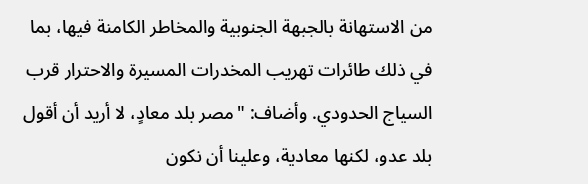من الاستهانة بالجبهة الجنوبية والمخاطر الكامنة فيها، بما في ذلك طائرات تهريب المخدرات المسيرة والاحترار قرب السياج الحدودي. وأضاف: "مصر بلد معادٍ، لا أريد أن أقول بلد عدو، لكنها معادية، وعلينا أن نكون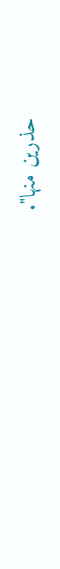حذرين منها".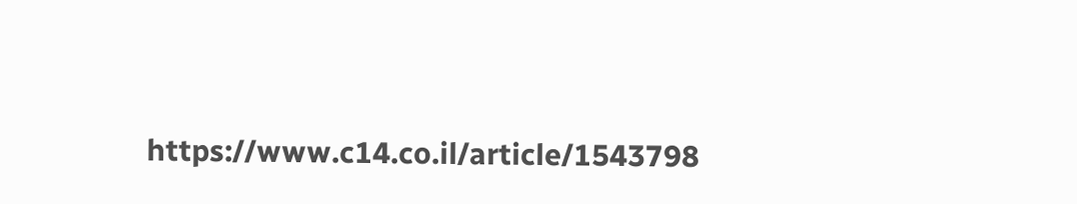https://www.c14.co.il/article/1543798